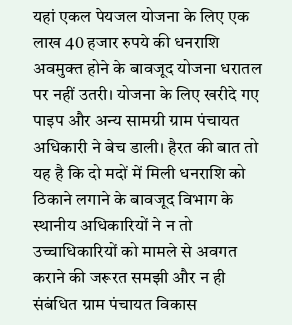यहां एकल पेयजल योजना के लिए एक लाख 40 हजार रुपये की धनराशि अवमुक्त होने के बावजूद योजना धरातल पर नहीं उतरी। योजना के लिए खरीदे गए पाइप और अन्य सामग्री ग्राम पंचायत अधिकारी ने बेच डाली। हैरत की बात तो यह है कि दो मदों में मिली धनराशि को ठिकाने लगाने के बावजूद विभाग के स्थानीय अधिकारियों ने न तो उच्चाधिकारियों को मामले से अवगत कराने की जरूरत समझी और न ही संबंधित ग्राम पंचायत विकास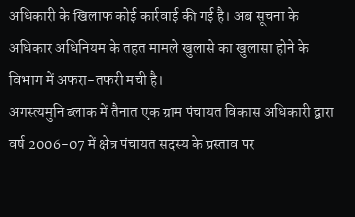अधिकारी के खिलाफ कोई कार्रवाई की गई है। अब सूचना के अधिकार अधिनियम के तहत मामले खुलासे का खुलासा होने के विभाग में अफरा-तफरी मची है।
अगस्त्यमुनि ब्लाक में तैनात एक ग्राम पंचायत विकास अधिकारी द्वारा वर्ष 2006-07 में क्षेत्र पंचायत सदस्य के प्रस्ताव पर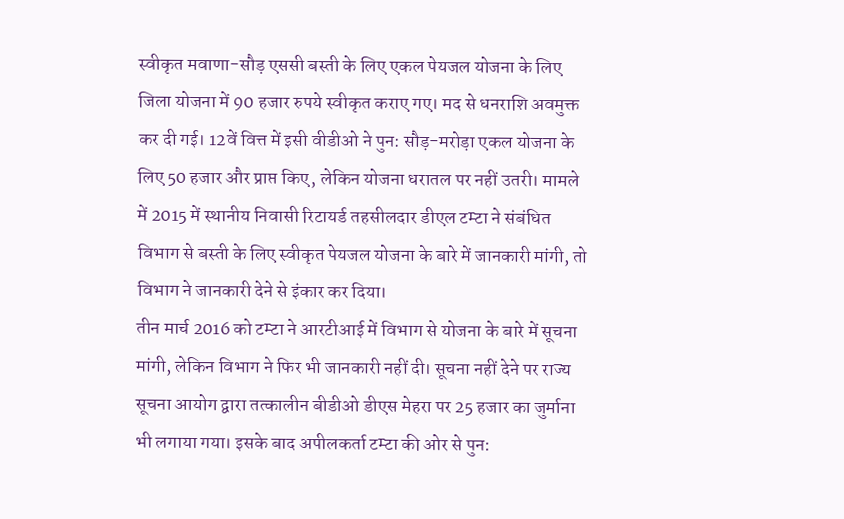स्वीकृत मवाणा-सौड़ एससी बस्ती के लिए एकल पेयजल योजना के लिए जिला योजना में 90 हजार रुपये स्वीकृत कराए गए। मद से धनराशि अवमुक्त कर दी गई। 12वें वित्त में इसी वीडीओ ने पुन: सौड़-मरोड़ा एकल योजना के लिए 50 हजार और प्राप्त किए, लेकिन योजना धरातल पर नहीं उतरी। मामले में 2015 में स्थानीय निवासी रिटायर्ड तहसीलदार डीएल टम्टा ने संबंधित विभाग से बस्ती के लिए स्वीकृत पेयजल योजना के बारे में जानकारी मांगी, तो विभाग ने जानकारी देने से इंकार कर दिया।
तीन मार्च 2016 को टम्टा ने आरटीआई में विभाग से योजना के बारे में सूचना मांगी, लेकिन विभाग ने फिर भी जानकारी नहीं दी। सूचना नहीं देने पर राज्य सूचना आयोग द्वारा तत्कालीन बीडीओ डीएस मेहरा पर 25 हजार का जुर्माना भी लगाया गया। इसके बाद अपीलकर्ता टम्टा की ओर से पुन: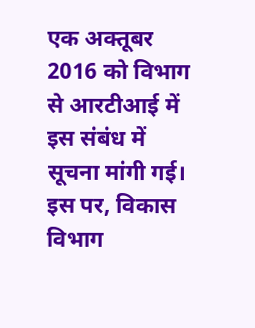एक अक्तूबर 2016 को विभाग से आरटीआई में इस संबंध में सूचना मांगी गई।
इस पर, विकास विभाग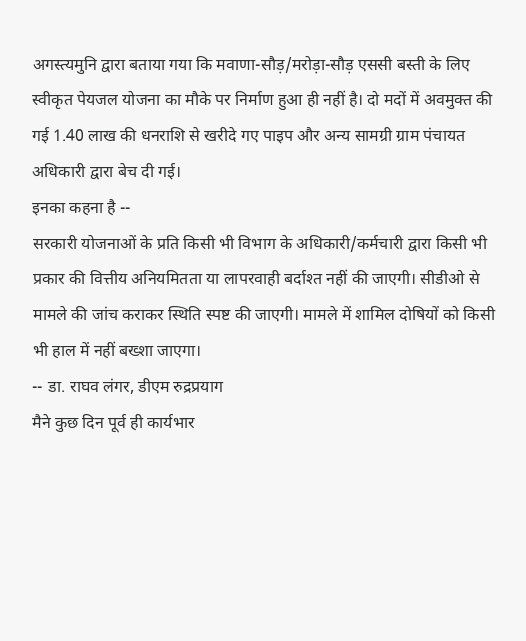अगस्त्यमुनि द्वारा बताया गया कि मवाणा-सौड़/मरोड़ा-सौड़ एससी बस्ती के लिए स्वीकृत पेयजल योजना का मौके पर निर्माण हुआ ही नहीं है। दो मदों में अवमुक्त की गई 1.40 लाख की धनराशि से खरीदे गए पाइप और अन्य सामग्री ग्राम पंचायत अधिकारी द्वारा बेच दी गई।
इनका कहना है --
सरकारी योजनाओं के प्रति किसी भी विभाग के अधिकारी/कर्मचारी द्वारा किसी भी प्रकार की वित्तीय अनियमितता या लापरवाही बर्दाश्त नहीं की जाएगी। सीडीओ से मामले की जांच कराकर स्थिति स्पष्ट की जाएगी। मामले में शामिल दोषियों को किसी भी हाल में नहीं बख्शा जाएगा।
-- डा. राघव लंगर, डीएम रुद्रप्रयाग
मैने कुछ दिन पूर्व ही कार्यभार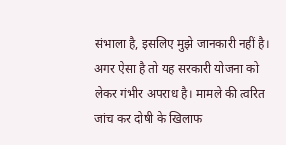संभाला है, इसलिए मुझे जानकारी नहीं है। अगर ऐसा है तो यह सरकारी योजना को लेकर गंभीर अपराध है। मामले की त्वरित जांच कर दोषी के खिलाफ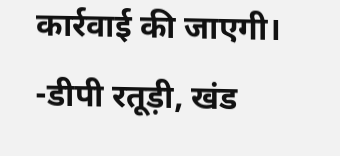कार्रवाई की जाएगी।
-डीपी रतूड़ी, खंड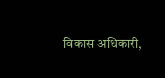विकास अधिकारी,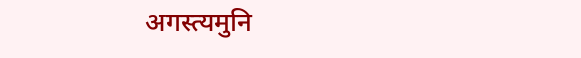अगस्त्यमुनि